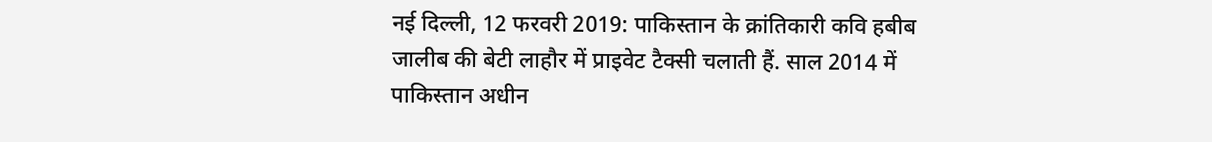नई दिल्ली, 12 फरवरी 2019: पाकिस्तान के क्रांतिकारी कवि हबीब जालीब की बेटी लाहौर में प्राइवेट टैक्सी चलाती हैं. साल 2014 में पाकिस्तान अधीन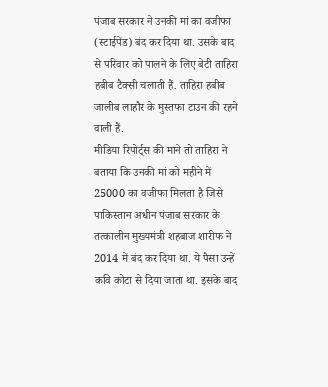पंजाब सरकार ने उनकी मां का वजीफा (स्टाईपेंड) बंद कर दिया था. उसके बाद से परिवार को पालने के लिए बेटी ताहिरा हबीब टैक्सी चलाती हैं. ताहिरा हबीब जालीब लाहौर के मुस्तफा टाउन की रहने वाली हैं.
मीडिया रिपोर्ट्स की माने तो ताहिरा ने बताया कि उनकी मां को महीने में 25000 का वजीफा मिलता है जिसे पाकिस्तान अधीन पंजाब सरकार के तत्कालीन मुख्यमंत्री शहबाज शारीफ ने 2014 में बंद कर दिया था. ये पैसा उन्हें कवि कोटा से दिया जाता था. इसके बाद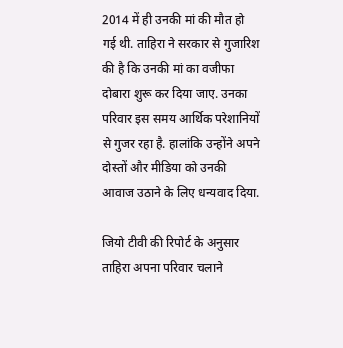2014 में ही उनकी मां की मौत हो गई थी. ताहिरा ने सरकार से गुजारिश की है कि उनकी मां का वजीफा दोबारा शुरू कर दिया जाए. उनका परिवार इस समय आर्थिक परेशानियों से गुजर रहा है. हालांकि उन्होंने अपने दोस्तों और मीडिया को उनकी आवाज उठाने के लिए धन्यवाद दिया.

जियो टीवी की रिपोर्ट के अनुसार ताहिरा अपना परिवार चलाने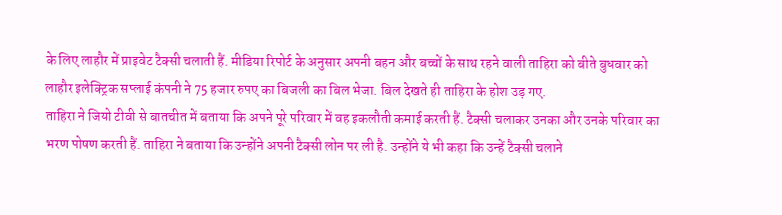के लिए लाहौर में प्राइवेट टैक्सी चलाती हैं. मीडिया रिपोर्ट के अनुसार अपनी बहन और बच्चों के साथ रहने वाली ताहिरा को बीते बुधवार को लाहौर इलेक्ट्रिक सप्लाई कंपनी ने 75 हजार रुपए का बिजली का बिल भेजा. बिल देखते ही ताहिरा के होश उड़ गए.
ताहिरा ने जियो टीवी से बातचीत में बताया कि अपने पूरे परिवार में वह इकलौती कमाई करती हैं. टैक्सी चलाकर उनका और उनके परिवार का भरण पोषण करती हैं. ताहिरा ने बताया कि उन्होंने अपनी टैक्सी लोन पर ली है. उन्होंने ये भी कहा कि उन्हें टैक्सी चलाने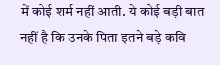में कोई शर्म नहीं आती. ये कोई बड़ी बात नहीं है कि उनके पिता इतने बड़े कवि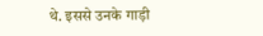थे. इससे उनके गाड़ी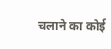चलाने का कोई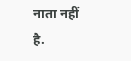नाता नहीं है.